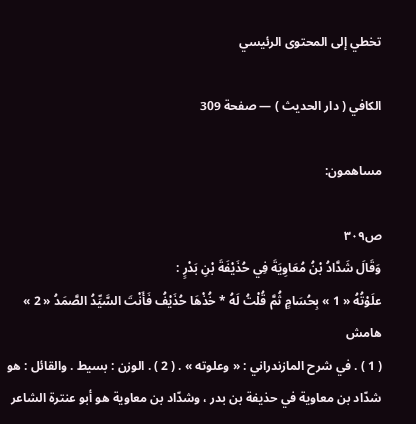تخطي إلى المحتوى الرئيسي

الكافي ( دار الحديث ) — صفحة 309

مساهمون:

ص٣٠٩
وَقَالَ شَدَّادُ بْنُ مُعَاوِيَةَ فِي حُذَيْفَةَ بْنِ بَدْرٍ :
علَوْتُهُ « 1 » بِحُسَامٍ ثُمَّ قُلْتُ لَهُ * خُذْهَا حُذَيْفُ فَأَنْتَ السَّيِّدُ الصَّمَدُ « 2 »
هامش
( 1 ) . في شرح المازندراني : « وعلوته » . ( 2 ) . الوزن : بسيط . والقائل : هو شدّاد بن معاوية في حذيفة بن بدر ، وشدّاد بن معاوية هو أبو عنترة الشاعر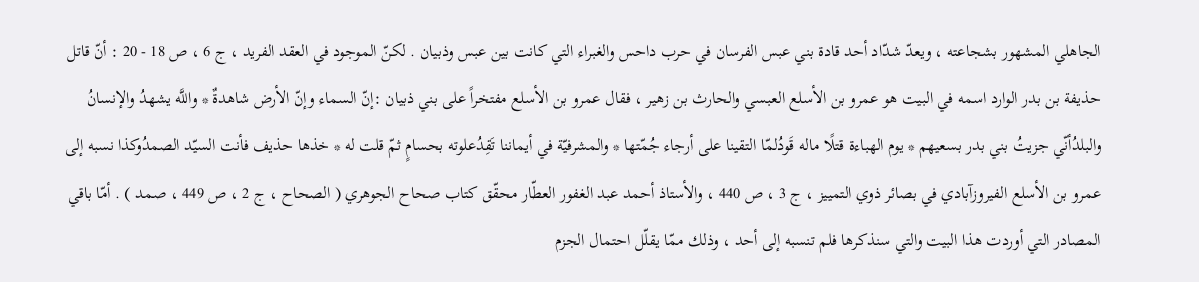الجاهلي المشهور بشجاعته ، ويعدّ شدّاد أحد قادة بني عبس الفرسان في حرب داحس والغبراء التي كانت بين عبس وذبيان . لكنّ الموجود في العقد الفريد ، ج 6 ، ص 18 - 20 : أنّ قاتل حذيفة بن بدر الوارد اسمه في البيت هو عمرو بن الأسلع العبسي والحارث بن زهير ، فقال عمرو بن الأسلع مفتخراً على بني ذبيان :إنّ السماء وإنّ الأرض شاهدةٌ * واللَّه يشهدُ والإنسانُ والبلدُأنّي جزيتُ بني بدر بسعيهم * يوم الهباءة قتلًا ماله قَودُلمّا التقينا على أرجاء جُمّتها * والمشرفيّة في أيماننا تَقِدُعلوته بحسامٍ ثمّ قلت له * خذها حذيف فأنت السيّد الصمدُوكذا نسبه إلى عمرو بن الأسلع الفيروزآبادي في بصائر ذوي التمييز ، ج 3 ، ص 440 ، والأستاذ أحمد عبد الغفور العطّار محقّق كتاب صحاح الجوهري ( الصحاح ، ج 2 ، ص 449 ، صمد ) . أمّا باقي المصادر التي أوردت هذا البيت والتي سنذكرها فلم تنسبه إلى أحد ، وذلك ممّا يقلّل احتمال الجزم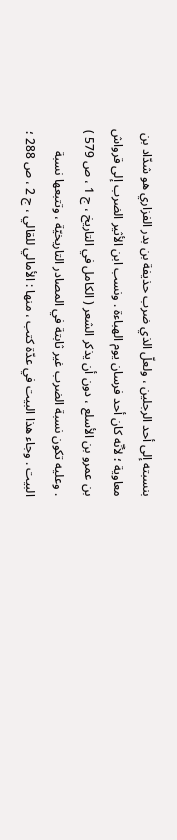بنسبته إلى أحد الرجلين ، ولعلّ الذي ضرب حذيفة بن بدر الفزاري هو شدّاد بن معاوية ؛ لأنّه كان أحد فرسان يوم الهباءة . ونسب ابن الأثير الضرب إلى قرواش بن عمرو بن الأسلع ، دون أن يذكر الشعر ( الكامل في التاريخ ، ج 1 ، ص 579 ) . وعليه تكون نسبة الضرب غير ثابتة في المصادر التاريخيّة ، وتتبعها نسبة البيت . وجاء هذا البيت في عدّة كتب ، منها : الأمالي للقالي ، ج 2 ، ص 288 ؛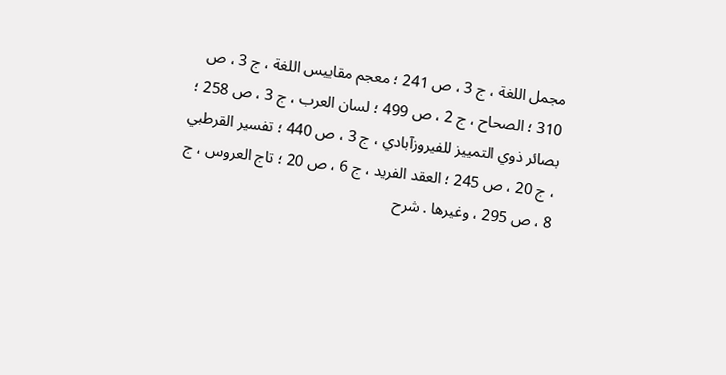مجمل اللغة ، ج 3 ، ص 241 ؛ معجم مقاييس اللغة ، ج 3 ، ص 310 ؛ الصحاح ، ج 2 ، ص 499 ؛ لسان العرب ، ج 3 ، ص 258 ؛ بصائر ذوي التمييز للفيروزآبادي ، ج 3 ، ص 440 ؛ تفسير القرطبي ، ج 20 ، ص 245 ؛ العقد الفريد ، ج 6 ، ص 20 ؛ تاج العروس ، ج 8 ، ص 295 ، وغيرها . شرح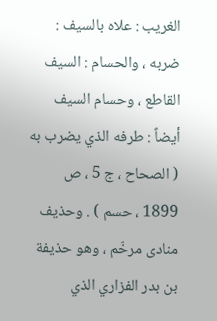الغريب : علاه بالسيف : ضربه ، والحسام : السيف القاطع ، وحسام السيف أيضاً : طرفه الذي يضرب به ( الصحاح ، ج 5 ، ص 1899 ، حسم ) . وحذيف منادى مرخّم ، وهو حذيفة بن بدر الفزاري الذي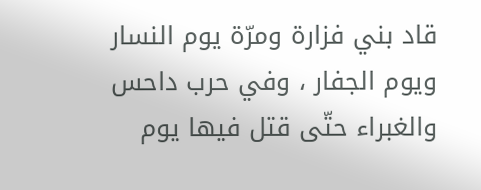قاد بني فزارة ومرّة يوم النسار ويوم الجفار ، وفي حرب داحس والغبراء حتّى قتل فيها يوم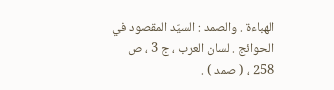الهباءة . والصمد : السيّد المقصود في الحوائج . لسان العرب ، ج 3 ، ص 258 ، ( صمد ) .